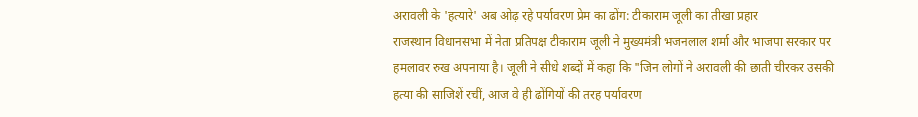अरावली के 'हत्यारे' अब ओढ़ रहे पर्यावरण प्रेम का ढोंग: टीकाराम जूली का तीखा प्रहार
राजस्थान विधानसभा में नेता प्रतिपक्ष टीकाराम जूली ने मुख्यमंत्री भजनलाल शर्मा और भाजपा सरकार पर हमलावर रुख अपनाया है। जूली ने सीधे शब्दों में कहा कि "जिन लोगों ने अरावली की छाती चीरकर उसकी हत्या की साजिशें रचीं, आज वे ही ढोंगियों की तरह पर्यावरण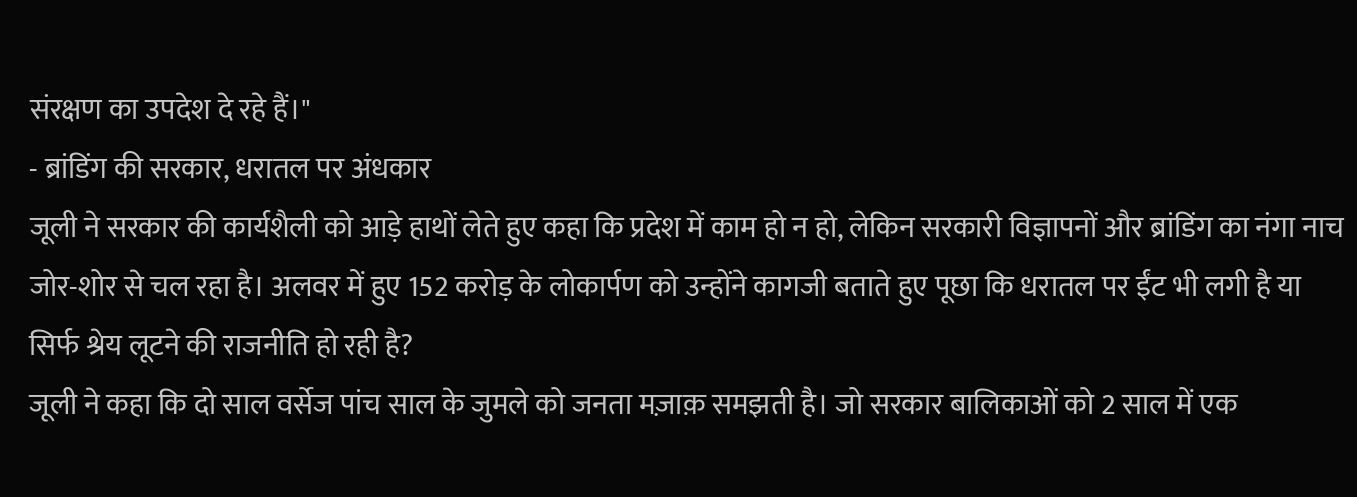संरक्षण का उपदेश दे रहे हैं।"
- ब्रांडिंग की सरकार, धरातल पर अंधकार
जूली ने सरकार की कार्यशैली को आड़े हाथों लेते हुए कहा कि प्रदेश में काम हो न हो, लेकिन सरकारी विज्ञापनों और ब्रांडिंग का नंगा नाच जोर-शोर से चल रहा है। अलवर में हुए 152 करोड़ के लोकार्पण को उन्होंने कागजी बताते हुए पूछा कि धरातल पर ईंट भी लगी है या सिर्फ श्रेय लूटने की राजनीति हो रही है?
जूली ने कहा कि दो साल वर्सेज पांच साल के जुमले को जनता मज़ाक़ समझती है। जो सरकार बालिकाओं को 2 साल में एक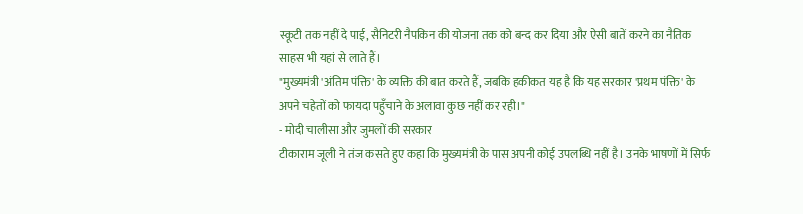स्कूटी तक नहीं दे पाई, सैनिटरी नैपकिन की योजना तक को बन्द कर दिया और ऐसी बातें करने का नैतिक साहस भी यहां से लाते हैं।
"मुख्यमंत्री 'अंतिम पंक्ति' के व्यक्ति की बात करते हैं, जबकि हकीकत यह है कि यह सरकार 'प्रथम पंक्ति' के अपने चहेतों को फायदा पहुँचाने के अलावा कुछ नहीं कर रही।"
- मोदी चालीसा और जुमलों की सरकार
टीकाराम जूली ने तंज कसते हुए कहा कि मुख्यमंत्री के पास अपनी कोई उपलब्धि नहीं है। उनके भाषणों में सिर्फ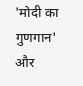'मोदी का गुणगान' और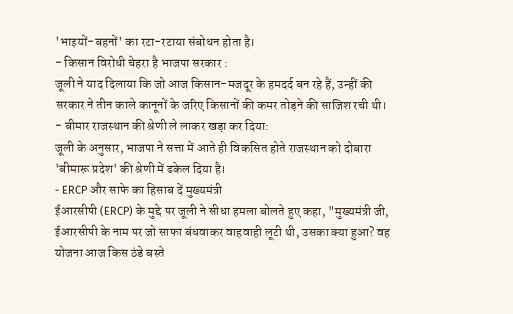'भाइयों-बहनों' का रटा-रटाया संबोधन होता है।
- किसान विरोधी चेहरा है भाजपा सरकार :
जूली ने याद दिलाया कि जो आज किसान-मजदूर के हमदर्द बन रहे हैं, उन्हीं की सरकार ने तीन काले कानूनों के जरिए किसानों की कमर तोड़ने की साजिश रची थी।
- बीमार राजस्थान की श्रेणी ले लाकर खड़ा कर दिया:
जूली के अनुसार, भाजपा ने सत्ता में आते ही विकसित होते राजस्थान को दोबारा 'बीमारू प्रदेश' की श्रेणी में ढकेल दिया है।
- ERCP और साफे का हिसाब दें मुख्यमंत्री
ईआरसीपी (ERCP) के मुद्दे पर जूली ने सीधा हमला बोलते हुए कहा, "मुख्यमंत्री जी, ईआरसीपी के नाम पर जो साफा बंधवाकर वाहवाही लूटी थी, उसका क्या हुआ? वह योजना आज किस ठंडे बस्ते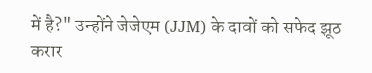में है?" उन्होंने जेजेएम (JJM) के दावों को सफेद झूठ करार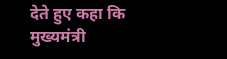देते हुए कहा कि मुख्यमंत्री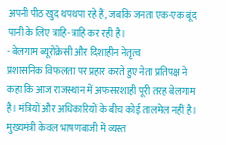अपनी पीठ खुद थपथपा रहे हैं, जबकि जनता एक-एक बूंद पानी के लिए त्राहि-त्राहि कर रही है।
- बेलगाम ब्यूरोक्रेसी और दिशाहीन नेतृत्व
प्रशासनिक विफलता पर प्रहार करते हुए नेता प्रतिपक्ष ने कहा कि आज राजस्थान में अफसरशाही पूरी तरह बेलगाम है। मंत्रियों और अधिकारियों के बीच कोई तालमेल नहीं है। मुख्यमंत्री केवल भाषणबाजी में व्यस्त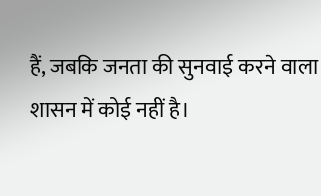हैं, जबकि जनता की सुनवाई करने वाला शासन में कोई नहीं है।